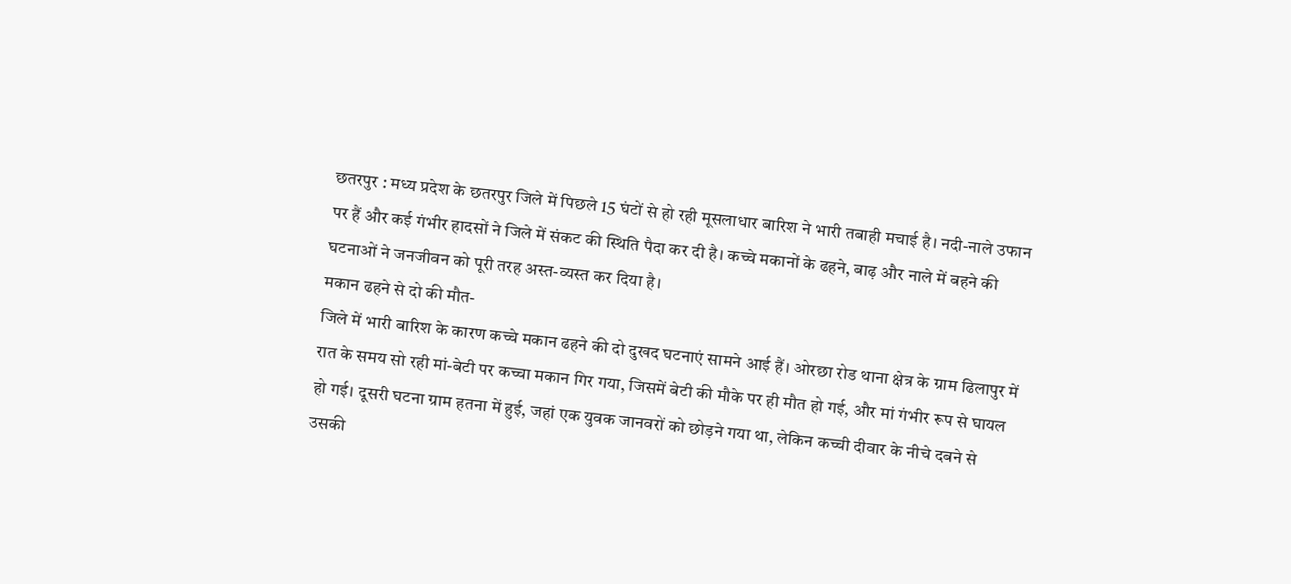छतरपुर : मध्य प्रदेश के छतरपुर जिले में पिछले 15 घंटों से हो रही मूसलाधार बारिश ने भारी तबाही मचाई है। नदी-नाले उफान पर हैं और कई गंभीर हादसों ने जिले में संकट की स्थिति पैदा कर दी है। कच्चे मकानों के ढहने, बाढ़ और नाले में बहने की घटनाओं ने जनजीवन को पूरी तरह अस्त-व्यस्त कर दिया है।
मकान ढहने से दो की मौत-
जिले में भारी बारिश के कारण कच्चे मकान ढहने की दो दुखद घटनाएं सामने आई हैं। ओरछा रोड थाना क्षेत्र के ग्राम ढिलापुर में रात के समय सो रही मां-बेटी पर कच्चा मकान गिर गया, जिसमें बेटी की मौके पर ही मौत हो गई, और मां गंभीर रूप से घायल हो गई। दूसरी घटना ग्राम हतना में हुई, जहां एक युवक जानवरों को छोड़ने गया था, लेकिन कच्ची दीवार के नीचे दबने से उसकी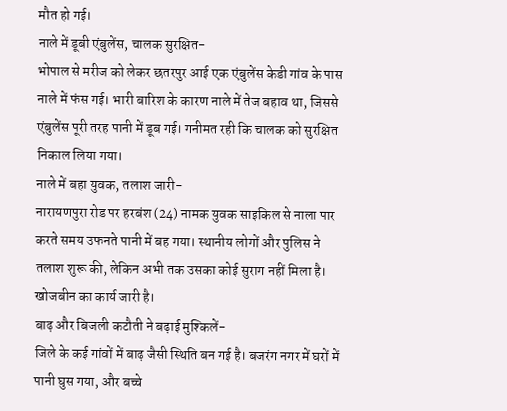मौत हो गई।
नाले में डूबी एंबुलेंस, चालक सुरक्षित-
भोपाल से मरीज को लेकर छतरपुर आई एक एंबुलेंस केडी गांव के पास नाले में फंस गई। भारी बारिश के कारण नाले में तेज बहाव था, जिससे एंबुलेंस पूरी तरह पानी में डूब गई। गनीमत रही कि चालक को सुरक्षित निकाल लिया गया।
नाले में बहा युवक, तलाश जारी-
नारायणपुरा रोड पर हरबंश (24) नामक युवक साइकिल से नाला पार करते समय उफनते पानी में बह गया। स्थानीय लोगों और पुलिस ने तलाश शुरू की, लेकिन अभी तक उसका कोई सुराग नहीं मिला है। खोजबीन का कार्य जारी है।
बाढ़ और बिजली कटौती ने बढ़ाई मुश्किलें-
जिले के कई गांवों में बाढ़ जैसी स्थिति बन गई है। बजरंग नगर में घरों में पानी घुस गया, और बच्चे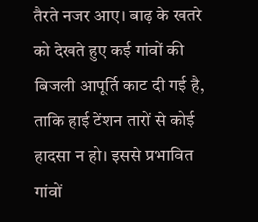तैरते नजर आए। बाढ़ के खतरे को देखते हुए कई गांवों की बिजली आपूर्ति काट दी गई है, ताकि हाई टेंशन तारों से कोई हादसा न हो। इससे प्रभावित गांवों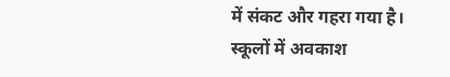में संकट और गहरा गया है।
स्कूलों में अवकाश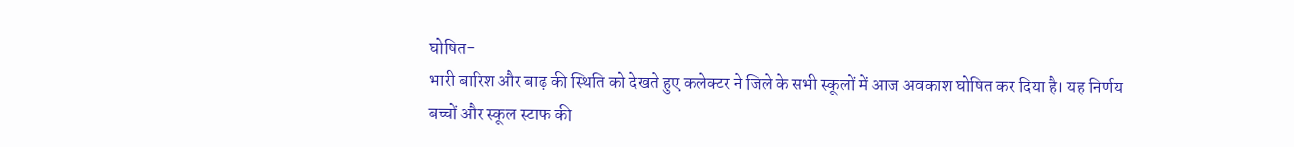घोषित-
भारी बारिश और बाढ़ की स्थिति को देखते हुए कलेक्टर ने जिले के सभी स्कूलों में आज अवकाश घोषित कर दिया है। यह निर्णय बच्चों और स्कूल स्टाफ की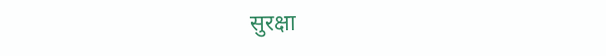सुरक्षा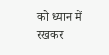को ध्यान में रखकर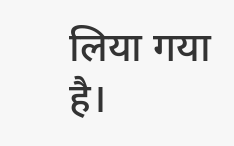लिया गया है।